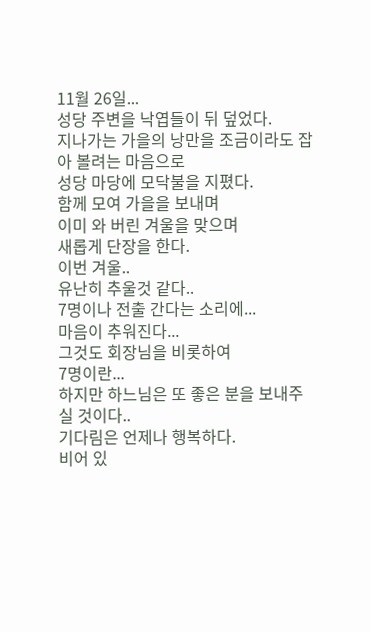11월 26일...
성당 주변을 낙엽들이 뒤 덮었다.
지나가는 가을의 낭만을 조금이라도 잡아 볼려는 마음으로
성당 마당에 모닥불을 지폈다.
함께 모여 가을을 보내며
이미 와 버린 겨울을 맞으며
새롭게 단장을 한다.
이번 겨울..
유난히 추울것 같다..
7명이나 전출 간다는 소리에...
마음이 추워진다...
그것도 회장님을 비롯하여
7명이란...
하지만 하느님은 또 좋은 분을 보내주실 것이다..
기다림은 언제나 행복하다.
비어 있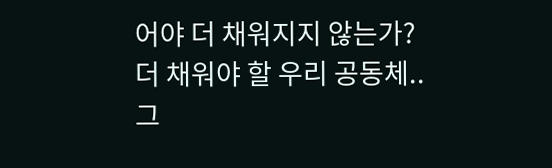어야 더 채워지지 않는가?
더 채워야 할 우리 공동체..
그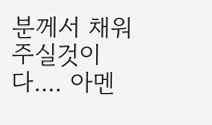분께서 채워 주실것이다.... 아멘